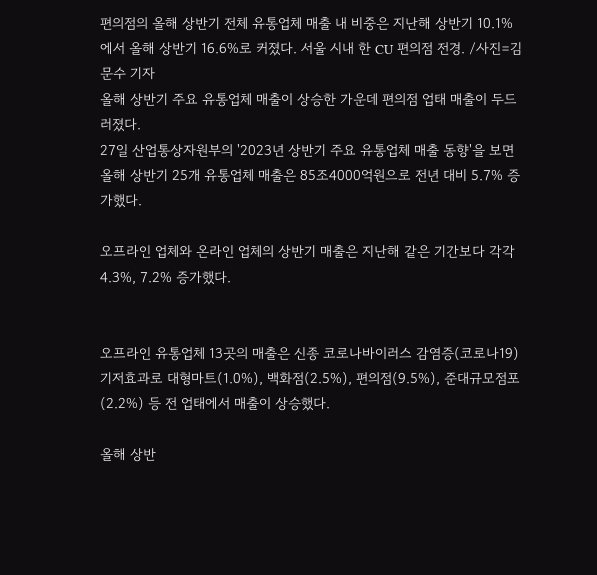편의점의 올해 상반기 전체 유통업체 매출 내 비중은 지난해 상반기 10.1%에서 올해 상반기 16.6%로 커졌다. 서울 시내 한 CU 편의점 전경. /사진=김문수 기자
올해 상반기 주요 유통업체 매출이 상승한 가운데 편의점 업태 매출이 두드러졌다.
27일 산업통상자원부의 '2023년 상반기 주요 유통업체 매출 동향'을 보면 올해 상반기 25개 유통업체 매출은 85조4000억원으로 전년 대비 5.7% 증가했다.

오프라인 업체와 온라인 업체의 상반기 매출은 지난해 같은 기간보다 각각 4.3%, 7.2% 증가했다.


오프라인 유통업체 13곳의 매출은 신종 코로나바이러스 감염증(코로나19) 기저효과로 대형마트(1.0%), 백화점(2.5%), 편의점(9.5%), 준대규모점포(2.2%) 등 전 업태에서 매출이 상승했다.

올해 상반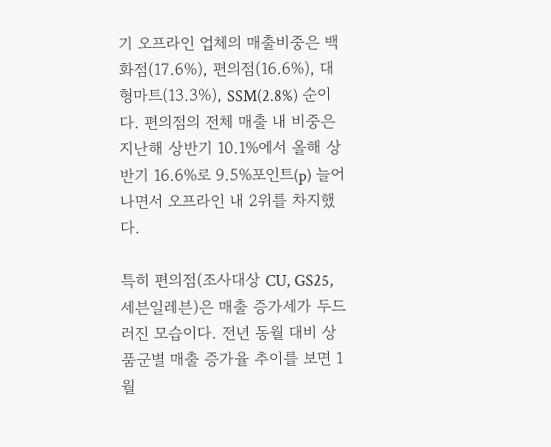기 오프라인 업체의 매출비중은 백화점(17.6%), 편의점(16.6%), 대형마트(13.3%), SSM(2.8%) 순이다. 편의점의 전체 매출 내 비중은 지난해 상반기 10.1%에서 올해 상반기 16.6%로 9.5%포인트(p) 늘어나면서 오프라인 내 2위를 차지했다.

특히 편의점(조사대상 CU, GS25, 세븐일레븐)은 매출 증가세가 두드러진 모습이다. 전년 동월 대비 상품군별 매출 증가율 추이를 보면 1월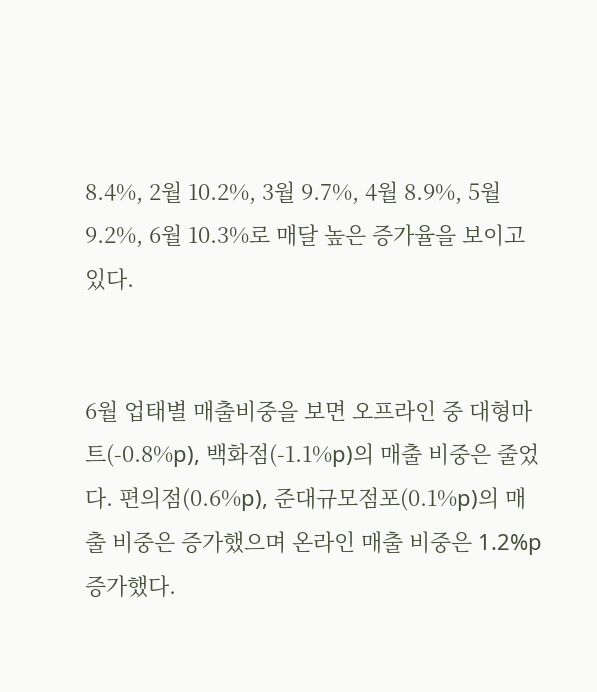8.4%, 2월 10.2%, 3월 9.7%, 4월 8.9%, 5월 9.2%, 6월 10.3%로 매달 높은 증가율을 보이고 있다.


6월 업태별 매출비중을 보면 오프라인 중 대형마트(-0.8%p), 백화점(-1.1%p)의 매출 비중은 줄었다. 편의점(0.6%p), 준대규모점포(0.1%p)의 매출 비중은 증가했으며 온라인 매출 비중은 1.2%p 증가했다.